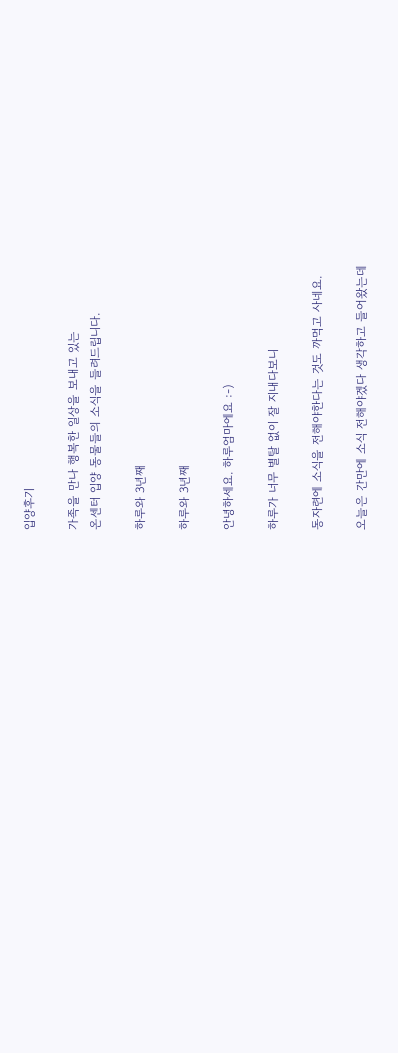입양후기

가족을 만나 행복한 일상을 보내고 있는
온센터 입양 동물들의 소식을 들려드립니다.

하루와 3년째

하루와 3년째

안녕하세요. 하루엄마에요 :-)

하루가 너무 별탈 없이 잘 지내다보니

동자련에 소식을 전해야한다는 것도 까먹고 사네요.

오늘은 간만에 소식 전해야겠다 생각하고 들어왔는데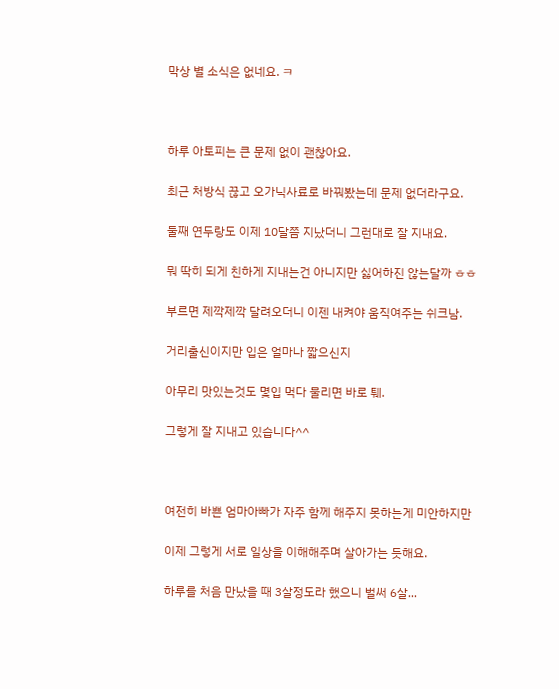막상 별 소식은 없네요. ㅋ



하루 아토피는 큰 문제 없이 괜찮아요.

최근 처방식 끊고 오가닉사료로 바꿔봤는데 문제 없더라구요.

둘째 연두랑도 이제 10달쯤 지났더니 그런대로 잘 지내요.

뭐 딱히 되게 친하게 지내는건 아니지만 싫어하진 않는달까 ㅎㅎ

부르면 제깍제깍 달려오더니 이젠 내켜야 움직여주는 쉬크남.

거리출신이지만 입은 얼마나 짧으신지

아무리 맛있는것도 몇입 먹다 물리면 바로 퉤.

그렇게 잘 지내고 있습니다^^



여전히 바쁜 엄마아빠가 자주 함께 해주지 못하는게 미안하지만

이제 그렇게 서로 일상을 이해해주며 살아가는 듯해요.

하루를 처음 만났을 때 3살정도라 했으니 벌써 6살...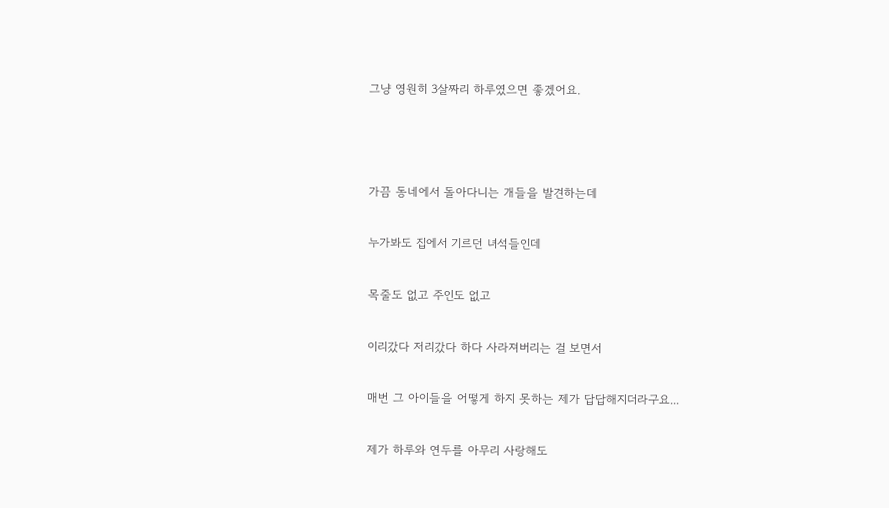그냥 영원히 3살짜리 하루였으면 좋겠어요.



가끔 동네에서 돌아다니는 개들을 발견하는데

누가봐도 집에서 기르던 녀석들인데

목줄도 없고 주인도 없고

이리갔다 저리갔다 하다 사라져버리는 걸 보면서

매번 그 아이들을 어떻게 하지 못하는 제가 답답해지더라구요...

제가 하루와 연두를 아무리 사랑해도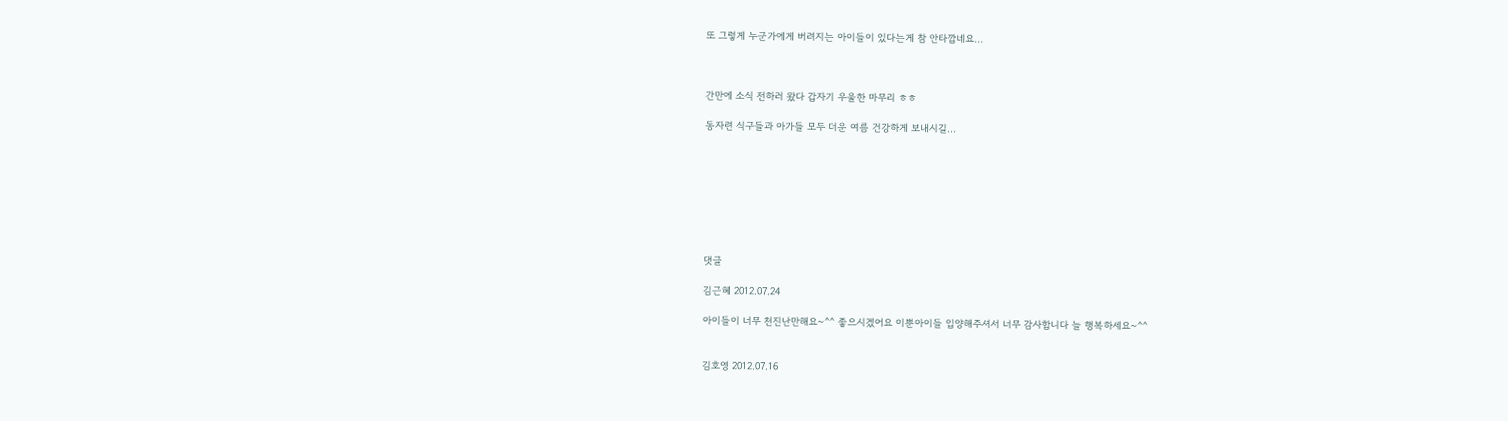또 그렇게 누군가에게 버려지는 아이들이 있다는게 참 안타깝네요...



간만에 소식 전하러 왔다 갑자기 우울한 마무리 ㅎㅎ

동자련 식구들과 아가들 모두 더운 여름 건강하게 보내시길...








댓글

김근혜 2012.07.24

아이들이 너무 천진난만해요~^^ 좋으시겠어요 이뿐아이들 입양해주셔서 너무 감사합니다 늘 행복하세요~^^


김호영 2012.07.16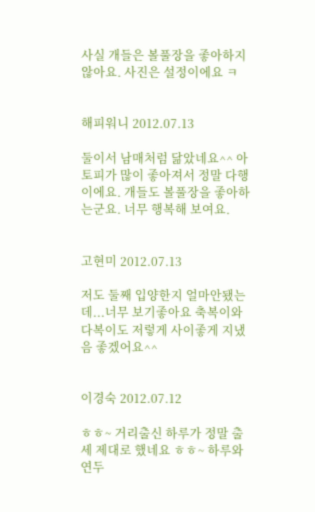사실 개들은 볼풀장을 좋아하지 않아요. 사진은 설정이에요 ㅋ


해피워니 2012.07.13

둘이서 남매처럼 닮았네요^^ 아토피가 많이 좋아져서 정말 다행이에요. 개들도 볼풀장을 좋아하는군요. 너무 행복해 보여요.


고현미 2012.07.13

저도 둘째 입양한지 얼마안됐는데...너무 보기좋아요 축복이와 다복이도 저렇게 사이좋게 지냈음 좋겠어요^^


이경숙 2012.07.12

ㅎㅎ~ 거리출신 하루가 정말 출세 제대로 했네요 ㅎㅎ~ 하루와 연두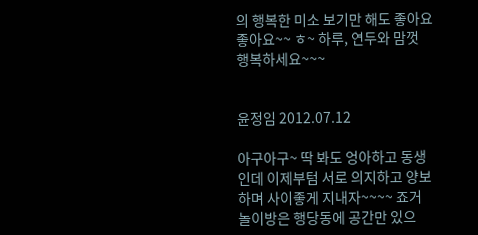의 행복한 미소 보기만 해도 좋아요 좋아요~~ ㅎ~ 하루, 연두와 맘껏 행복하세요~~~


윤정임 2012.07.12

아구아구~ 딱 봐도 엉아하고 동생인데 이제부텀 서로 의지하고 양보하며 사이좋게 지내자~~~~ 죠거 놀이방은 행당동에 공간만 있으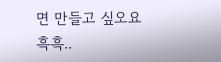면 만들고 싶오요 흑흑..